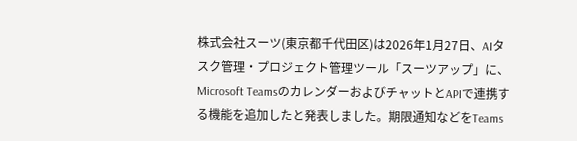株式会社スーツ(東京都千代田区)は2026年1月27日、AIタスク管理・プロジェクト管理ツール「スーツアップ」に、Microsoft TeamsのカレンダーおよびチャットとAPIで連携する機能を追加したと発表しました。期限通知などをTeams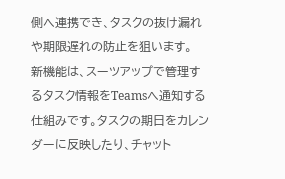側へ連携でき、タスクの抜け漏れや期限遅れの防止を狙います。
新機能は、スーツアップで管理するタスク情報をTeamsへ通知する仕組みです。タスクの期日をカレンダーに反映したり、チャット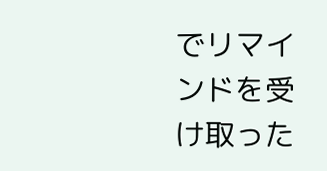でリマインドを受け取った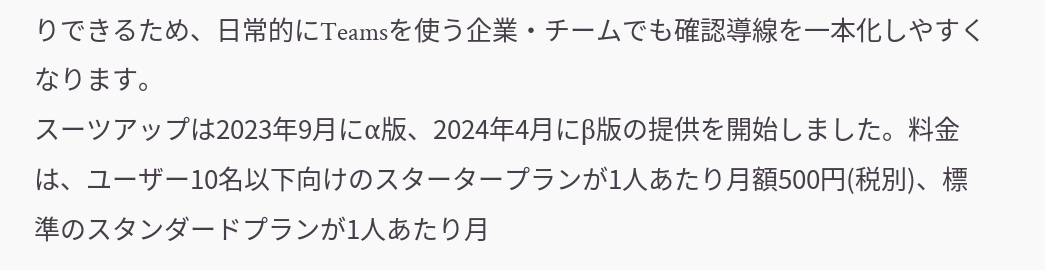りできるため、日常的にTeamsを使う企業・チームでも確認導線を一本化しやすくなります。
スーツアップは2023年9月にα版、2024年4月にβ版の提供を開始しました。料金は、ユーザー10名以下向けのスタータープランが1人あたり月額500円(税別)、標準のスタンダードプランが1人あたり月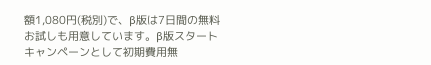額1,080円(税別)で、β版は7日間の無料お試しも用意しています。β版スタートキャンペーンとして初期費用無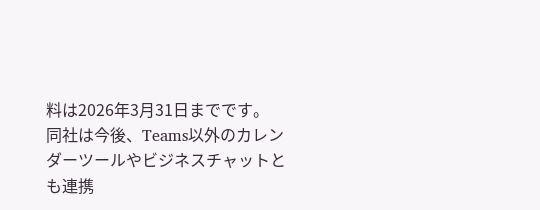料は2026年3月31日までです。
同社は今後、Teams以外のカレンダーツールやビジネスチャットとも連携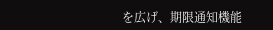を広げ、期限通知機能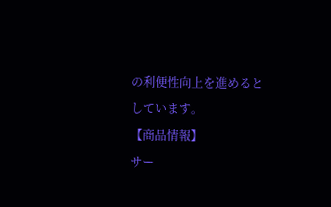の利便性向上を進めるとしています。
【商品情報】
サー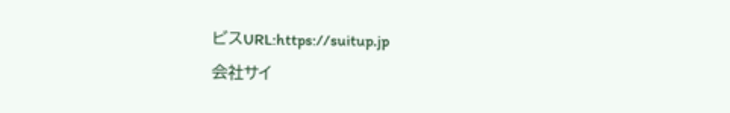ビスURL:https://suitup.jp
会社サイ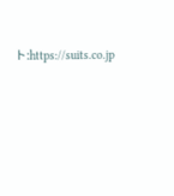ト:https://suits.co.jp